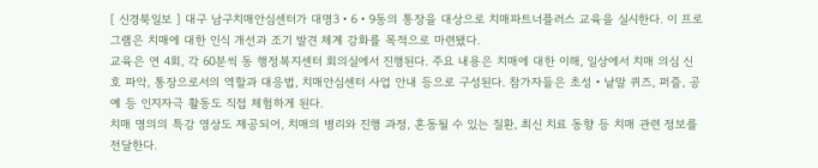[ 신경북일보 ] 대구 남구치매안심센터가 대명3‧6‧9동의 통장을 대상으로 치매파트너플러스 교육을 실시한다. 이 프로그램은 치매에 대한 인식 개선과 조기 발견 체계 강화를 목적으로 마련됐다.
교육은 연 4회, 각 60분씩 동 행정복지센터 회의실에서 진행된다. 주요 내용은 치매에 대한 이해, 일상에서 치매 의심 신호 파악, 통장으로서의 역할과 대응법, 치매안심센터 사업 안내 등으로 구성된다. 참가자들은 초성‧낱말 퀴즈, 퍼즐, 공예 등 인지자극 활동도 직접 체험하게 된다.
치매 명의의 특강 영상도 제공되어, 치매의 병리와 진행 과정, 혼동될 수 있는 질환, 최신 치료 동향 등 치매 관련 정보를 전달한다.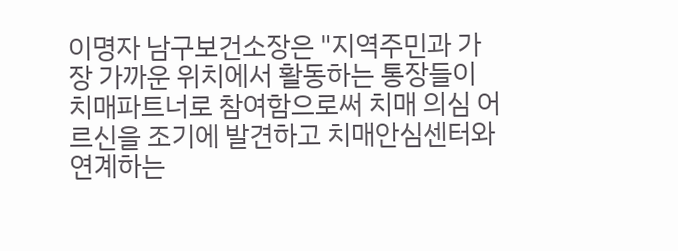이명자 남구보건소장은 "지역주민과 가장 가까운 위치에서 활동하는 통장들이 치매파트너로 참여함으로써 치매 의심 어르신을 조기에 발견하고 치매안심센터와 연계하는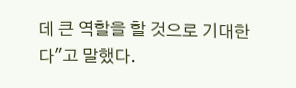데 큰 역할을 할 것으로 기대한다"고 말했다.